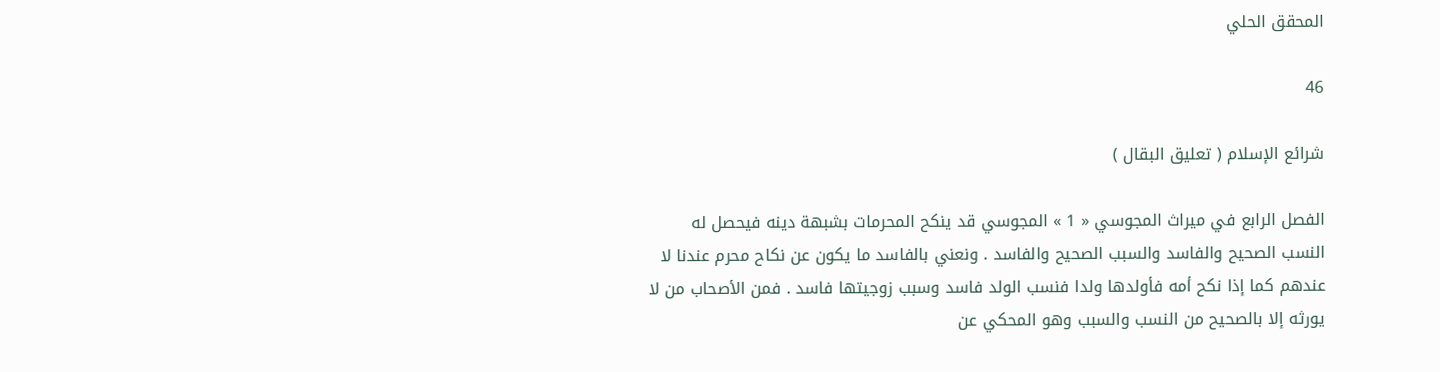المحقق الحلي

46

شرائع الإسلام ( تعليق البقال )

الفصل الرابع في ميراث المجوسي « 1 » المجوسي قد ينكح المحرمات بشبهة دينه فيحصل له النسب الصحيح والفاسد والسبب الصحيح والفاسد . ونعني بالفاسد ما يكون عن نكاح محرم عندنا لا عندهم كما إذا نكح أمه فأولدها ولدا فنسب الولد فاسد وسبب زوجيتها فاسد . فمن الأصحاب من لا يورثه إلا بالصحيح من النسب والسبب وهو المحكي عن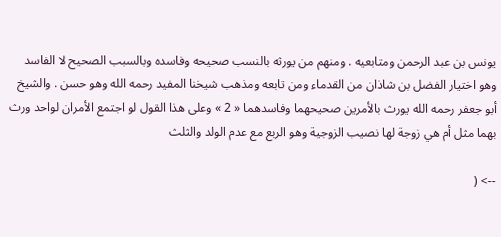يونس بن عبد الرحمن ومتابعيه . ومنهم من يورثه بالنسب صحيحه وفاسده وبالسبب الصحيح لا الفاسد وهو اختيار الفضل بن شاذان من القدماء ومن تابعه ومذهب شيخنا المفيد رحمه الله وهو حسن . والشيخ أبو جعفر رحمه الله يورث بالأمرين صحيحهما وفاسدهما « 2 » وعلى هذا القول لو اجتمع الأمران لواحد ورث بهما مثل أم هي زوجة لها نصيب الزوجية وهو الربع مع عدم الولد والثلث

--> (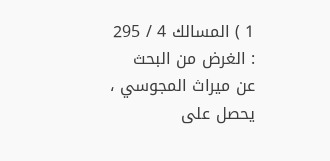1 ) المسالك 4 / 295 : الغرض من البحث عن ميراث المجوسي ، يحصل على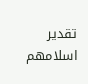تقدير اسلامهم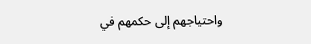واحتياجهم إلى حكمهم في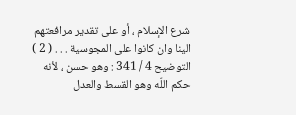شرع الإسلام ، أو على تقدير مرافعتهم الينا وان كانوا على المجوسية . . . ( 2 ) التوضيح 4 / 341 : وهو حسن ، لأنه حكم اللّه وهو القسط والعدل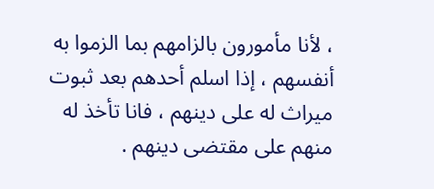، لأنا مأمورون بالزامهم بما الزموا به أنفسهم ، إذا اسلم أحدهم بعد ثبوت ميراث له على دينهم ، فانا تأخذ له منهم على مقتضى دينهم .